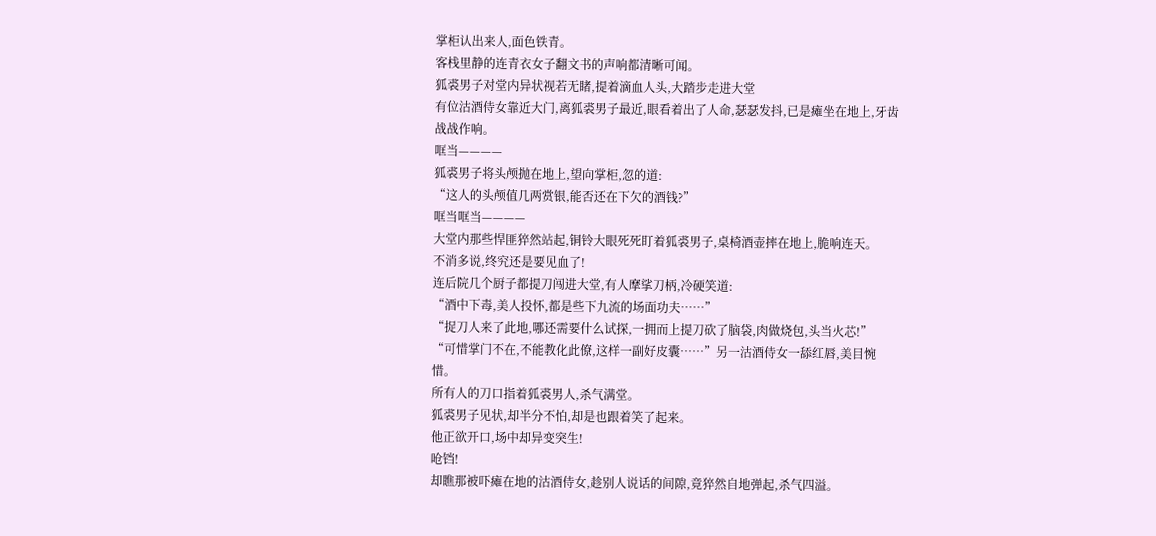掌柜认出来人,面色铁青。
客栈里静的连青衣女子翻文书的声响都清晰可闻。
狐裘男子对堂内异状视若无睹,提着滴血人头,大踏步走进大堂
有位沽酒侍女靠近大门,离狐裘男子最近,眼看着出了人命,瑟瑟发抖,已是瘫坐在地上,牙齿战战作响。
哐当————
狐裘男子将头颅抛在地上,望向掌柜,忽的道:
“这人的头颅值几两赏银,能否还在下欠的酒钱?”
哐当哐当————
大堂内那些悍匪猝然站起,铜铃大眼死死盯着狐裘男子,桌椅酒壶摔在地上,脆响连天。
不消多说,终究还是要见血了!
连后院几个厨子都提刀闯进大堂,有人摩挲刀柄,冷硬笑道:
“酒中下毒,美人投怀,都是些下九流的场面功夫……”
“捉刀人来了此地,哪还需要什么试探,一拥而上提刀砍了脑袋,肉做烧包,头当火芯!”
“可惜掌门不在,不能教化此僚,这样一副好皮囊……”另一沽酒侍女一舔红唇,美目惋惜。
所有人的刀口指着狐裘男人,杀气满堂。
狐裘男子见状,却半分不怕,却是也跟着笑了起来。
他正欲开口,场中却异变突生!
呛铛!
却瞧那被吓瘫在地的沽酒侍女,趁别人说话的间隙,竟猝然自地弹起,杀气四溢。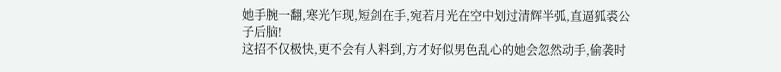她手腕一翻,寒光乍现,短剑在手,宛若月光在空中划过清辉半弧,直逼狐裘公子后脑!
这招不仅极快,更不会有人料到,方才好似男色乱心的她会忽然动手,偷袭时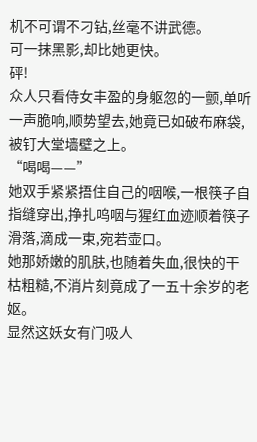机不可谓不刁钻,丝毫不讲武德。
可一抹黑影,却比她更快。
砰!
众人只看侍女丰盈的身躯忽的一颤,单听一声脆响,顺势望去,她竟已如破布麻袋,被钉大堂墙壁之上。
“喝喝——”
她双手紧紧捂住自己的咽喉,一根筷子自指缝穿出,挣扎呜咽与猩红血迹顺着筷子滑落,滴成一束,宛若壶口。
她那娇嫩的肌肤,也随着失血,很快的干枯粗糙,不消片刻竟成了一五十余岁的老妪。
显然这妖女有门吸人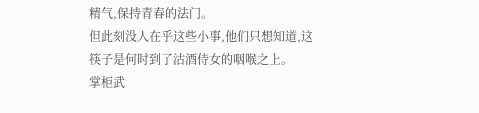精气,保持青春的法门。
但此刻没人在乎这些小事,他们只想知道,这筷子是何时到了沽酒侍女的咽喉之上。
掌柜武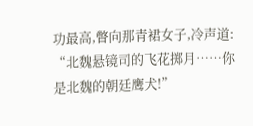功最高,瞥向那青裙女子,冷声道:
“北魏悬镜司的飞花掷月……你是北魏的朝廷鹰犬!”